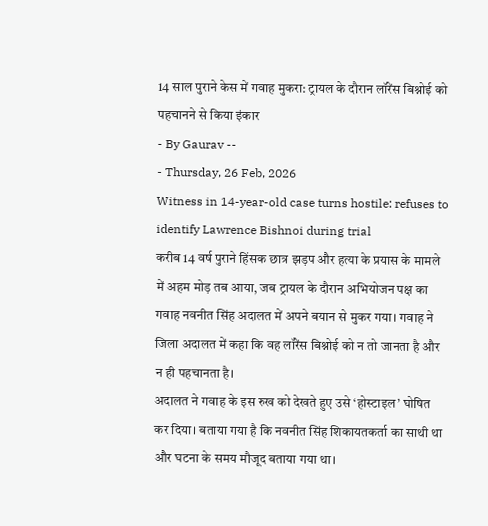14 साल पुराने केस में गवाह मुकरा: ट्रायल के दौरान लॉरेंस बिश्नोई को पहचानने से किया इंकार
- By Gaurav --
- Thursday, 26 Feb, 2026
Witness in 14-year-old case turns hostile: refuses to identify Lawrence Bishnoi during trial
करीब 14 वर्ष पुराने हिंसक छात्र झड़प और हत्या के प्रयास के मामले में अहम मोड़ तब आया, जब ट्रायल के दौरान अभियोजन पक्ष का गवाह नवनीत सिंह अदालत में अपने बयान से मुकर गया। गवाह ने जिला अदालत में कहा कि वह लॉरेंस बिश्नोई को न तो जानता है और न ही पहचानता है।
अदालत ने गवाह के इस रुख को देखते हुए उसे ‘होस्टाइल’ घोषित कर दिया। बताया गया है कि नवनीत सिंह शिकायतकर्ता का साथी था और घटना के समय मौजूद बताया गया था।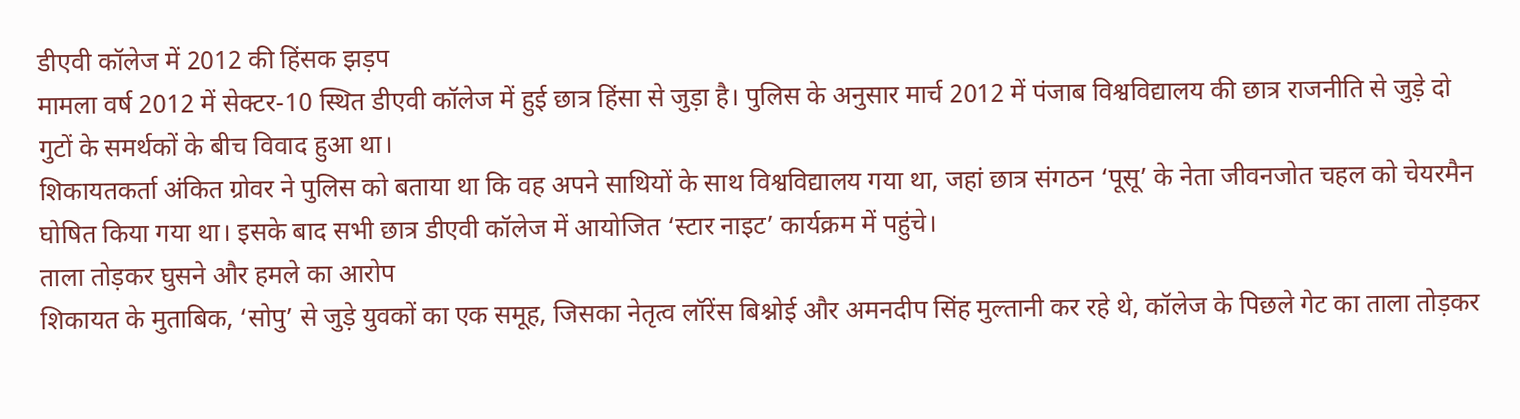डीएवी कॉलेज में 2012 की हिंसक झड़प
मामला वर्ष 2012 में सेक्टर-10 स्थित डीएवी कॉलेज में हुई छात्र हिंसा से जुड़ा है। पुलिस के अनुसार मार्च 2012 में पंजाब विश्वविद्यालय की छात्र राजनीति से जुड़े दो गुटों के समर्थकों के बीच विवाद हुआ था।
शिकायतकर्ता अंकित ग्रोवर ने पुलिस को बताया था कि वह अपने साथियों के साथ विश्वविद्यालय गया था, जहां छात्र संगठन ‘पूसू’ के नेता जीवनजोत चहल को चेयरमैन घोषित किया गया था। इसके बाद सभी छात्र डीएवी कॉलेज में आयोजित ‘स्टार नाइट’ कार्यक्रम में पहुंचे।
ताला तोड़कर घुसने और हमले का आरोप
शिकायत के मुताबिक, ‘सोपु’ से जुड़े युवकों का एक समूह, जिसका नेतृत्व लॉरेंस बिश्नोई और अमनदीप सिंह मुल्तानी कर रहे थे, कॉलेज के पिछले गेट का ताला तोड़कर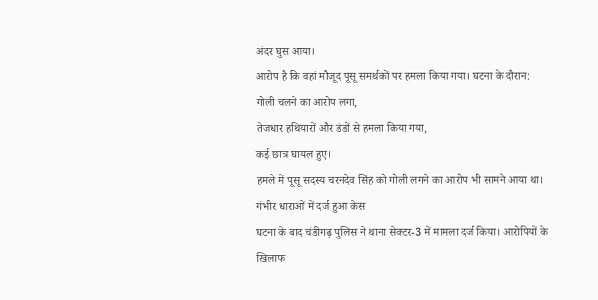अंदर घुस आया।
आरोप है कि वहां मौजूद पूसू समर्थकों पर हमला किया गया। घटना के दौरान:
गोली चलने का आरोप लगा,
तेजधार हथियारों और डंडों से हमला किया गया,
कई छात्र घायल हुए।
हमले में पूसू सदस्य चरनदेव सिंह को गोली लगने का आरोप भी सामने आया था।
गंभीर धाराओं में दर्ज हुआ केस
घटना के बाद चंडीगढ़ पुलिस ने थाना सेक्टर-3 में मामला दर्ज किया। आरोपियों के खिलाफ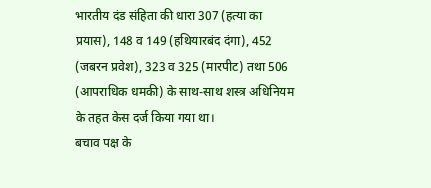भारतीय दंड संहिता की धारा 307 (हत्या का प्रयास), 148 व 149 (हथियारबंद दंगा), 452 (जबरन प्रवेश), 323 व 325 (मारपीट) तथा 506 (आपराधिक धमकी) के साथ-साथ शस्त्र अधिनियम के तहत केस दर्ज किया गया था।
बचाव पक्ष के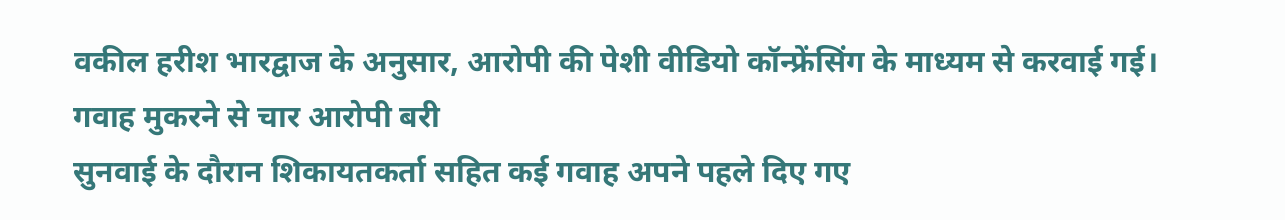वकील हरीश भारद्वाज के अनुसार, आरोपी की पेशी वीडियो कॉन्फ्रेंसिंग के माध्यम से करवाई गई।
गवाह मुकरने से चार आरोपी बरी
सुनवाई के दौरान शिकायतकर्ता सहित कई गवाह अपने पहले दिए गए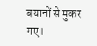बयानों से मुकर गए।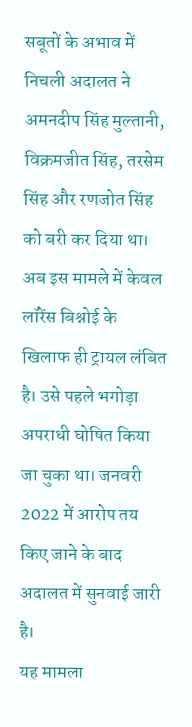सबूतों के अभाव में निचली अदालत ने अमनदीप सिंह मुल्तानी, विक्रमजीत सिंह, तरसेम सिंह और रणजोत सिंह को बरी कर दिया था।
अब इस मामले में केवल लॉरेंस बिश्नोई के खिलाफ ही ट्रायल लंबित है। उसे पहले भगोड़ा अपराधी घोषित किया जा चुका था। जनवरी 2022 में आरोप तय किए जाने के बाद अदालत में सुनवाई जारी है।
यह मामला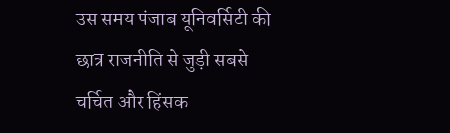उस समय पंजाब यूनिवर्सिटी की छात्र राजनीति से जुड़ी सबसे चर्चित और हिंसक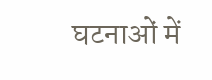घटनाओं में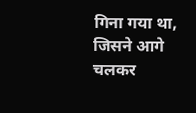गिना गया था, जिसने आगे चलकर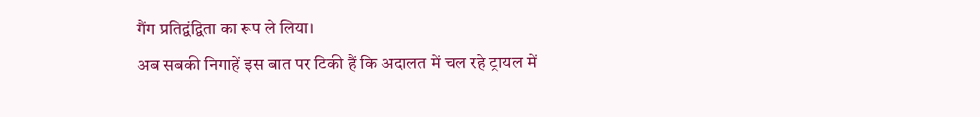गैंग प्रतिद्वंद्विता का रूप ले लिया।
अब सबकी निगाहें इस बात पर टिकी हैं कि अदालत में चल रहे ट्रायल में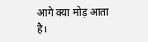आगे क्या मोड़ आता है।